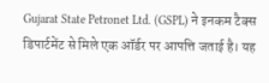Gujarat State Petronet Ltd. (GSPL) ने इनकम टैक्स डिपार्टमेंट से मिले एक ऑर्डर पर आपत्ति जताई है। यह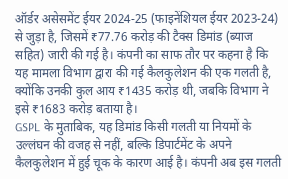ऑर्डर असेसमेंट ईयर 2024-25 (फाइनेंशियल ईयर 2023-24) से जुड़ा है, जिसमें ₹77.76 करोड़ की टैक्स डिमांड (ब्याज सहित) जारी की गई है। कंपनी का साफ तौर पर कहना है कि यह मामला विभाग द्वारा की गई कैलकुलेशन की एक गलती है, क्योंकि उनकी कुल आय ₹1435 करोड़ थी, जबकि विभाग ने इसे ₹1683 करोड़ बताया है।
GSPL के मुताबिक, यह डिमांड किसी गलती या नियमों के उल्लंघन की वजह से नहीं, बल्कि डिपार्टमेंट के अपने कैलकुलेशन में हुई चूक के कारण आई है। कंपनी अब इस गलती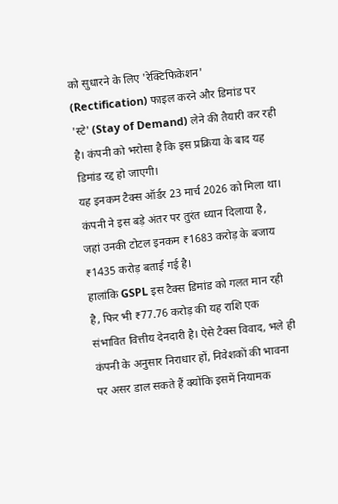को सुधारने के लिए 'रेक्टिफिकेशन' (Rectification) फाइल करने और डिमांड पर 'स्टे' (Stay of Demand) लेने की तैयारी कर रही है। कंपनी को भरोसा है कि इस प्रक्रिया के बाद यह डिमांड रद्द हो जाएगी।
यह इनकम टैक्स ऑर्डर 23 मार्च 2026 को मिला था। कंपनी ने इस बड़े अंतर पर तुरंत ध्यान दिलाया है, जहां उनकी टोटल इनकम ₹1683 करोड़ के बजाय ₹1435 करोड़ बताई गई है।
हालांकि GSPL इस टैक्स डिमांड को गलत मान रही है, फिर भी ₹77.76 करोड़ की यह राशि एक संभावित वित्तीय देनदारी है। ऐसे टैक्स विवाद, भले ही कंपनी के अनुसार निराधार हों, निवेशकों की भावना पर असर डाल सकते हैं क्योंकि इसमें नियामक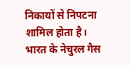निकायों से निपटना शामिल होता है।
भारत के नेचुरल गैस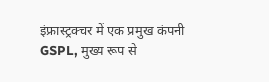इंफ्रास्ट्रक्चर में एक प्रमुख कंपनी GSPL, मुख्य रूप से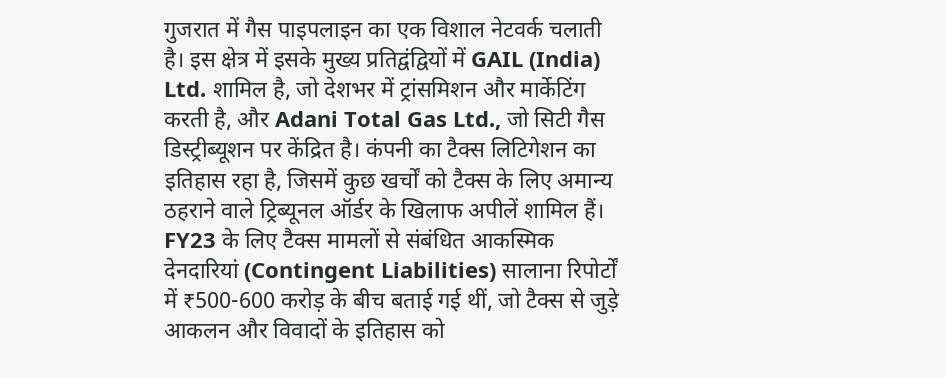गुजरात में गैस पाइपलाइन का एक विशाल नेटवर्क चलाती है। इस क्षेत्र में इसके मुख्य प्रतिद्वंद्वियों में GAIL (India) Ltd. शामिल है, जो देशभर में ट्रांसमिशन और मार्केटिंग करती है, और Adani Total Gas Ltd., जो सिटी गैस डिस्ट्रीब्यूशन पर केंद्रित है। कंपनी का टैक्स लिटिगेशन का इतिहास रहा है, जिसमें कुछ खर्चों को टैक्स के लिए अमान्य ठहराने वाले ट्रिब्यूनल ऑर्डर के खिलाफ अपीलें शामिल हैं। FY23 के लिए टैक्स मामलों से संबंधित आकस्मिक देनदारियां (Contingent Liabilities) सालाना रिपोर्टों में ₹500-600 करोड़ के बीच बताई गई थीं, जो टैक्स से जुड़े आकलन और विवादों के इतिहास को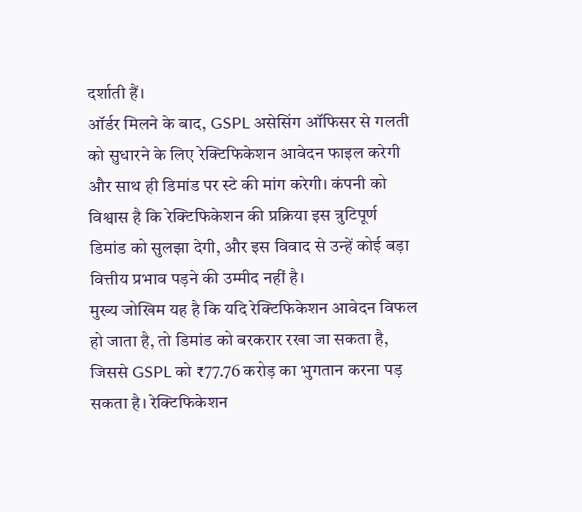दर्शाती हैं।
ऑर्डर मिलने के बाद, GSPL असेसिंग ऑफिसर से गलती को सुधारने के लिए रेक्टिफिकेशन आवेदन फाइल करेगी और साथ ही डिमांड पर स्टे की मांग करेगी। कंपनी को विश्वास है कि रेक्टिफिकेशन की प्रक्रिया इस त्रुटिपूर्ण डिमांड को सुलझा देगी, और इस विवाद से उन्हें कोई बड़ा वित्तीय प्रभाव पड़ने की उम्मीद नहीं है।
मुख्य जोखिम यह है कि यदि रेक्टिफिकेशन आवेदन विफल हो जाता है, तो डिमांड को बरकरार रखा जा सकता है, जिससे GSPL को ₹77.76 करोड़ का भुगतान करना पड़ सकता है। रेक्टिफिकेशन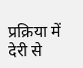प्रक्रिया में देरी से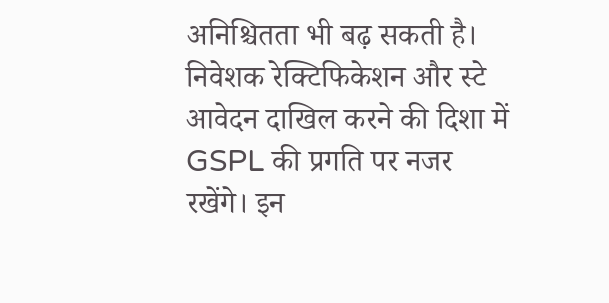अनिश्चितता भी बढ़ सकती है।
निवेशक रेक्टिफिकेशन और स्टे आवेदन दाखिल करने की दिशा में GSPL की प्रगति पर नजर रखेंगे। इन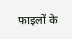फाइलों के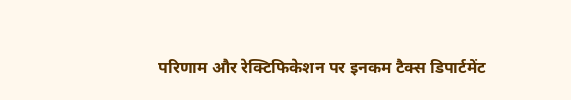परिणाम और रेक्टिफिकेशन पर इनकम टैक्स डिपार्टमेंट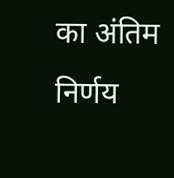का अंतिम निर्णय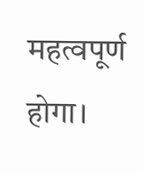महत्वपूर्ण होगा।